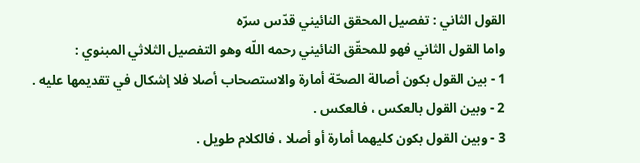القول الثاني : تفصيل المحقق النائيني قدّس سرّه
واما القول الثاني فهو للمحقّق النائيني رحمه اللّه وهو التفصيل الثلاثي المبنوي :
1 - بين القول بكون أصالة الصحّة أمارة والاستصحاب أصلا فلا إشكال في تقديمها عليه .
2 - وبين القول بالعكس ، فالعكس .
3 - وبين القول بكون كليهما أمارة أو أصلا ، فالكلام طويل .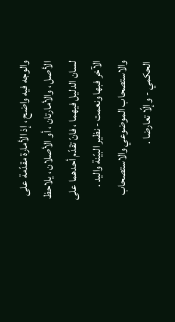والوجه فيه واضح ، إذ الأمارة مقدّمة على الأصل ، والأمارتان ، أو الأصلان ، يلاحظ لسان الدليل فيهما ، فانّ تقدّم أحدهما على الآخر فبها ونعمت - نظير البيّنة واليد . والاستصحاب الموضوعي والاستصحاب الحكمي - وإلّا تعارضا .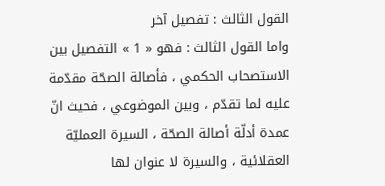القول الثالث : تفصيل آخر
واما القول الثالث : فهو « 1 » التفصيل بين الاستصحاب الحكمي ، فأصالة الصحّة مقدّمة عليه لما تقدّم ، وبين الموضوعي ، فحيث انّ عمدة أدلّة أصالة الصحّة ، السيرة العمليّة العقلائية ، والسيرة لا عنوان لها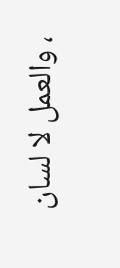، والعمل لا لسان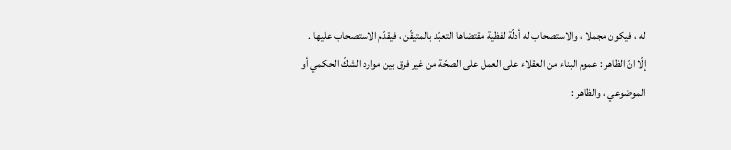له ، فيكون مجملا ، والاستصحاب له أدلّة لفظية مقتضاها التعبّد بالمتيقّن ، فيقدّم الاستصحاب عليها .
إلّا انّ الظاهر : عموم البناء من العقلاء على العمل على الصحّة من غير فرق بين موارد الشكّ الحكمي أو الموضوعي ، والظاهر :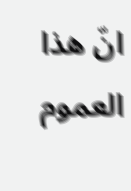انّ هذا العموم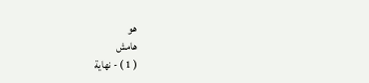هو
هامش
( 1 ) - نهاية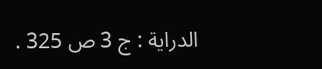الدراية : ج 3 ص 325 .